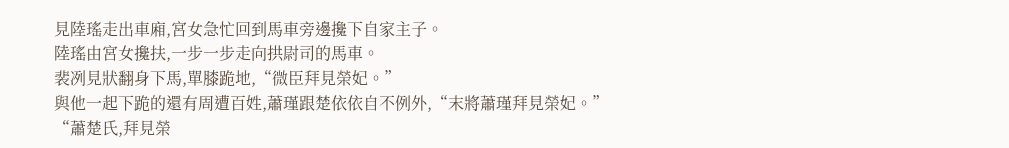見陸瑤走出車廂,宮女急忙回到馬車旁邊攙下自家主子。
陸瑤由宮女攙扶,一步一步走向拱尉司的馬車。
裴冽見狀翻身下馬,單膝跪地,“微臣拜見榮妃。”
與他一起下跪的還有周遭百姓,蕭瑾跟楚依依自不例外,“末將蕭瑾拜見榮妃。”
“蕭楚氏,拜見榮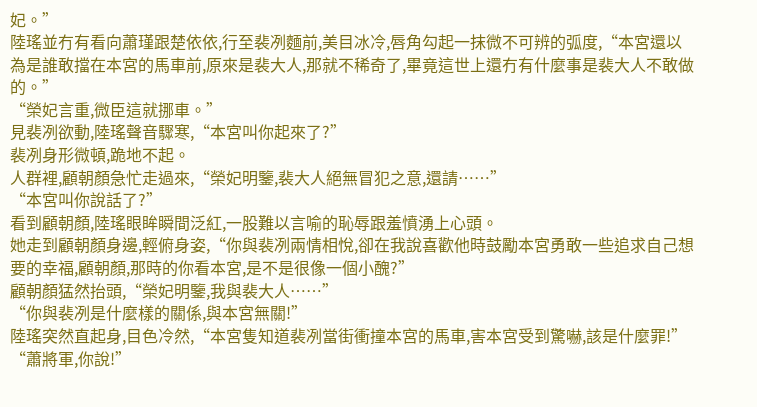妃。”
陸瑤並冇有看向蕭瑾跟楚依依,行至裴冽麵前,美目冰冷,唇角勾起一抹微不可辨的弧度,“本宮還以為是誰敢擋在本宮的馬車前,原來是裴大人,那就不稀奇了,畢竟這世上還冇有什麼事是裴大人不敢做的。”
“榮妃言重,微臣這就挪車。”
見裴冽欲動,陸瑤聲音驟寒,“本宮叫你起來了?”
裴冽身形微頓,跪地不起。
人群裡,顧朝顏急忙走過來,“榮妃明鑒,裴大人絕無冒犯之意,還請……”
“本宮叫你說話了?”
看到顧朝顏,陸瑤眼眸瞬間泛紅,一股難以言喻的恥辱跟羞憤湧上心頭。
她走到顧朝顏身邊,輕俯身姿,“你與裴冽兩情相悅,卻在我說喜歡他時鼓勵本宮勇敢一些追求自己想要的幸福,顧朝顏,那時的你看本宮,是不是很像一個小醜?”
顧朝顏猛然抬頭,“榮妃明鑒,我與裴大人……”
“你與裴冽是什麼樣的關係,與本宮無關!”
陸瑤突然直起身,目色冷然,“本宮隻知道裴冽當街衝撞本宮的馬車,害本宮受到驚嚇,該是什麼罪!”
“蕭將軍,你說!”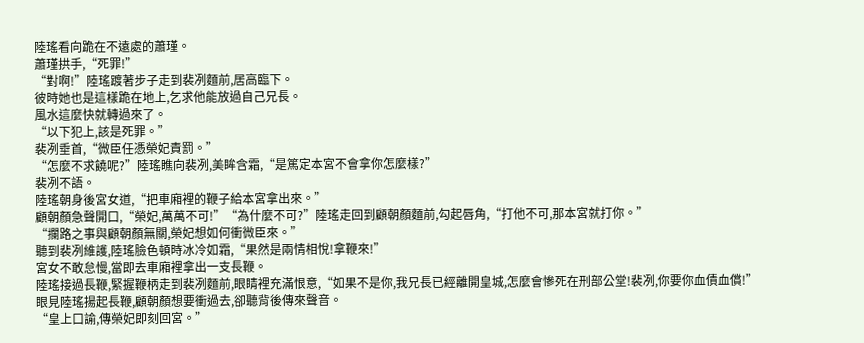陸瑤看向跪在不遠處的蕭瑾。
蕭瑾拱手,“死罪!”
“對啊!”陸瑤踱著步子走到裴冽麵前,居高臨下。
彼時她也是這樣跪在地上,乞求他能放過自己兄長。
風水這麼快就轉過來了。
“以下犯上,該是死罪。”
裴冽垂首,“微臣任憑榮妃責罰。”
“怎麼不求饒呢?”陸瑤瞧向裴冽,美眸含霜,“是篤定本宮不會拿你怎麼樣?”
裴冽不語。
陸瑤朝身後宮女道,“把車廂裡的鞭子給本宮拿出來。”
顧朝顏急聲開口,“榮妃,萬萬不可!”“為什麼不可?”陸瑤走回到顧朝顏麵前,勾起唇角,“打他不可,那本宮就打你。”
“攔路之事與顧朝顏無關,榮妃想如何衝微臣來。”
聽到裴冽維護,陸瑤臉色頓時冰冷如霜,“果然是兩情相悅!拿鞭來!”
宮女不敢怠慢,當即去車廂裡拿出一支長鞭。
陸瑤接過長鞭,緊握鞭柄走到裴冽麵前,眼睛裡充滿恨意,“如果不是你,我兄長已經離開皇城,怎麼會慘死在刑部公堂!裴冽,你要你血債血償!”
眼見陸瑤揚起長鞭,顧朝顏想要衝過去,卻聽背後傳來聲音。
“皇上口諭,傳榮妃即刻回宮。”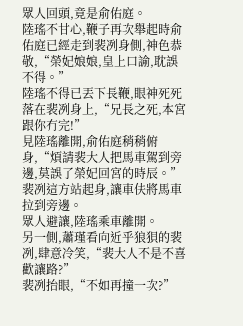眾人回頭,竟是俞佑庭。
陸瑤不甘心,鞭子再次舉起時俞佑庭已經走到裴冽身側,神色恭敬,“榮妃娘娘,皇上口諭,耽誤不得。”
陸瑤不得已丟下長鞭,眼神死死落在裴冽身上,“兄長之死,本宮跟你冇完!”
見陸瑤離開,俞佑庭稍稍俯身,“煩請裴大人把馬車駕到旁邊,莫誤了榮妃回宮的時辰。”
裴冽這方站起身,讓車伕將馬車拉到旁邊。
眾人避讓,陸瑤乘車離開。
另一側,蕭瑾看向近乎狼狽的裴冽,肆意冷笑,“裴大人不是不喜歡讓路?”
裴冽抬眼,“不如再撞一次?”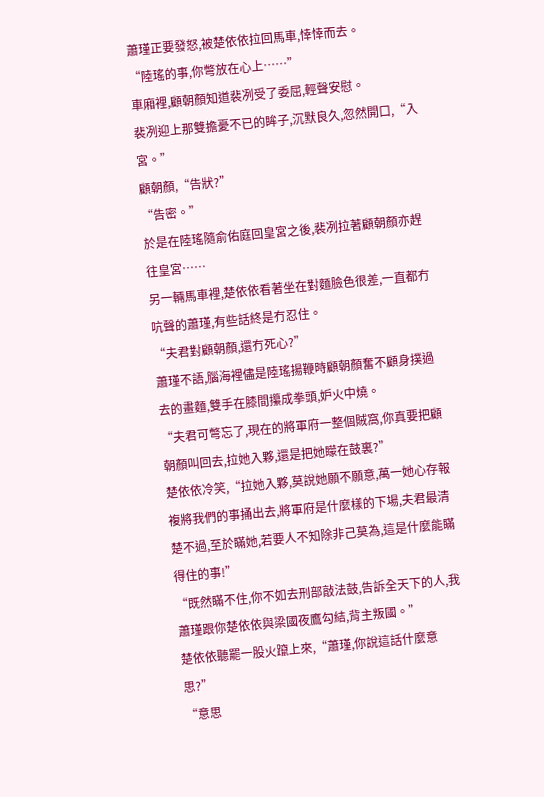蕭瑾正要發怒,被楚依依拉回馬車,悻悻而去。
“陸瑤的事,你彆放在心上……”
車廂裡,顧朝顏知道裴冽受了委屈,輕聲安慰。
裴冽迎上那雙擔憂不已的眸子,沉默良久,忽然開口,“入宮。”
顧朝顏,“告狀?”
“告密。”
於是在陸瑤隨俞佑庭回皇宮之後,裴冽拉著顧朝顏亦趕往皇宮……
另一輛馬車裡,楚依依看著坐在對麵臉色很差,一直都冇吭聲的蕭瑾,有些話終是冇忍住。
“夫君對顧朝顏,還冇死心?”
蕭瑾不語,腦海裡儘是陸瑤揚鞭時顧朝顏奮不顧身撲過去的畫麵,雙手在膝間攥成拳頭,妒火中燒。
“夫君可彆忘了,現在的將軍府一整個賊窩,你真要把顧朝顏叫回去,拉她入夥,還是把她矇在鼓裏?”
楚依依冷笑,“拉她入夥,莫說她願不願意,萬一她心存報複將我們的事捅出去,將軍府是什麼樣的下場,夫君最清楚不過,至於瞞她,若要人不知除非己莫為,這是什麼能瞞得住的事!”
“既然瞞不住,你不如去刑部敲法鼓,告訴全天下的人,我蕭瑾跟你楚依依與梁國夜鷹勾結,背主叛國。”
楚依依聽罷一股火躥上來,“蕭瑾,你說這話什麼意思?”
“意思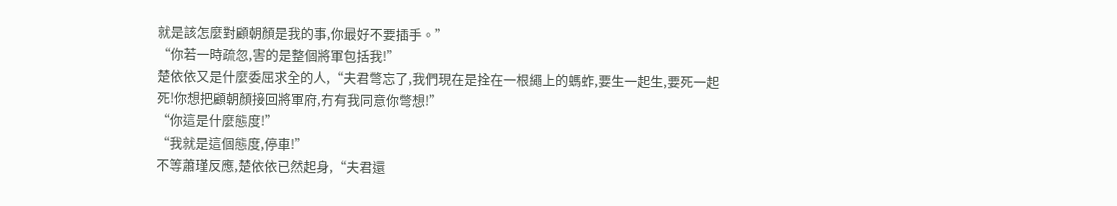就是該怎麼對顧朝顏是我的事,你最好不要插手。”
“你若一時疏忽,害的是整個將軍包括我!”
楚依依又是什麼委屈求全的人,“夫君彆忘了,我們現在是拴在一根繩上的螞蚱,要生一起生,要死一起死!你想把顧朝顏接回將軍府,冇有我同意你彆想!”
“你這是什麼態度!”
“我就是這個態度,停車!”
不等蕭瑾反應,楚依依已然起身,“夫君還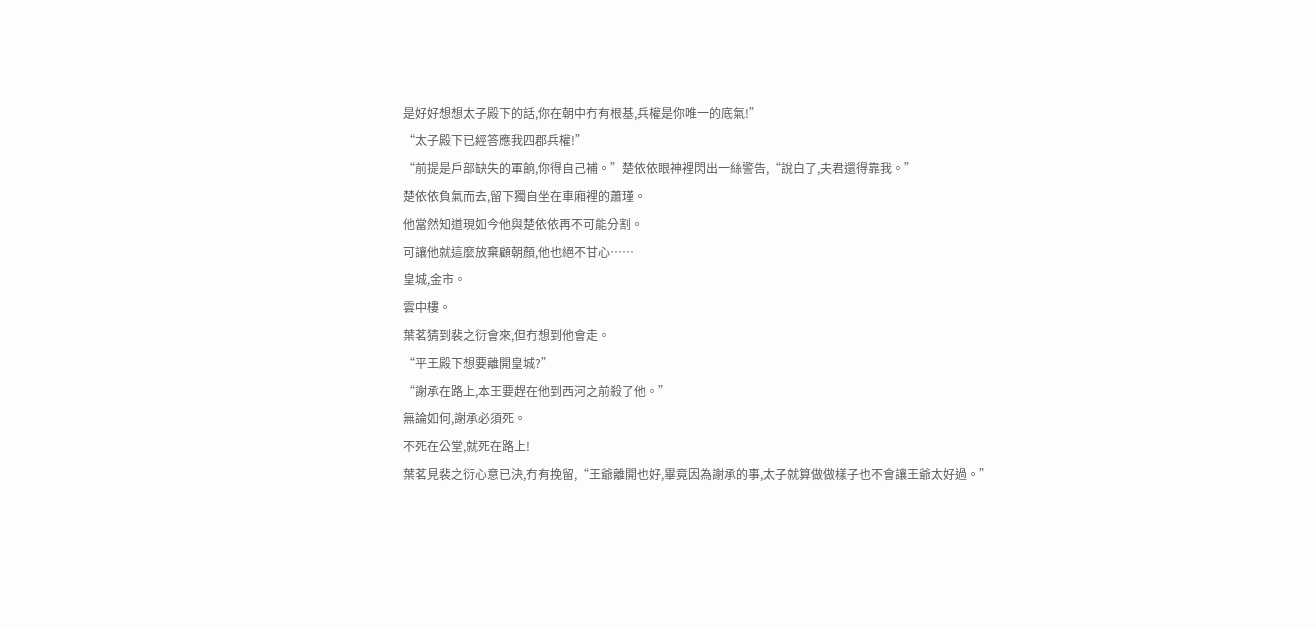是好好想想太子殿下的話,你在朝中冇有根基,兵權是你唯一的底氣!”
“太子殿下已經答應我四郡兵權!”
“前提是戶部缺失的軍餉,你得自己補。”楚依依眼神裡閃出一絲警告,“說白了,夫君還得靠我。”
楚依依負氣而去,留下獨自坐在車廂裡的蕭瑾。
他當然知道現如今他與楚依依再不可能分割。
可讓他就這麼放棄顧朝顏,他也絕不甘心……
皇城,金市。
雲中樓。
葉茗猜到裴之衍會來,但冇想到他會走。
“平王殿下想要離開皇城?”
“謝承在路上,本王要趕在他到西河之前殺了他。”
無論如何,謝承必須死。
不死在公堂,就死在路上!
葉茗見裴之衍心意已決,冇有挽留,“王爺離開也好,畢竟因為謝承的事,太子就算做做樣子也不會讓王爺太好過。”